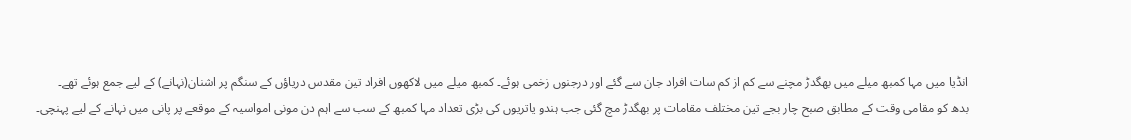انڈیا میں مہا کمبھ میلے میں بھگدڑ مچنے سے کم از کم سات افراد جان سے گئے اور درجنوں زخمی ہوئے۔ کمبھ میلے میں لاکھوں افراد تین مقدس دریاؤں کے سنگم پر اشنان(نہانے) کے لیے جمع ہوئے تھے۔
بدھ کو مقامی وقت کے مطابق صبح چار بجے تین مختلف مقامات پر بھگدڑ مچ گئی جب ہندو یاتریوں کی بڑی تعداد مہا کمبھ کے سب سے اہم دن مونی امواسیہ کے موقعے پر پانی میں نہانے کے لیے پہنچی۔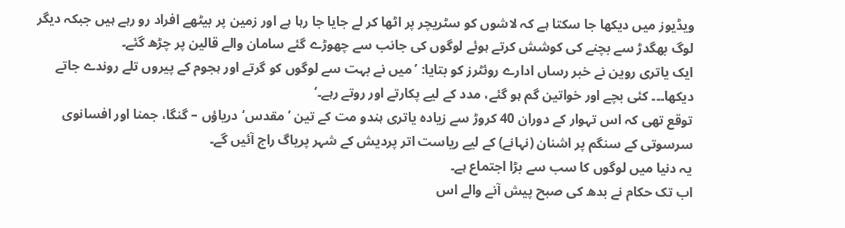ویڈیوز میں دیکھا جا سکتا ہے کہ لاشوں کو سٹریچر پر اٹھا کر لے جایا جا رہا ہے اور زمین پر بیٹھے افراد رو رہے ہیں جبکہ دیگر لوگ بھگدڑ سے بچنے کی کوشش کرتے ہوئے لوگوں کی جانب سے چھوڑے گئے سامان والے قالین پر چڑھ گئے۔
ایک یاتری روین نے خبر رساں ادارے روئٹرز کو بتایا: ’میں نے بہت سے لوگوں کو گرتے اور ہجوم کے پیروں تلے روندے جاتے دیکھا۔۔۔ کئی بچے اور خواتین گم ہو گئے، مدد کے لیے پکارتے اور روتے رہے۔‘
توقع تھی کہ اس تہوار کے دوران 40 کروڑ سے زیادہ یاتری ہندو مت کے تین ’مقدس‘دریاؤں – گنگا، جمنا اور افسانوی سرسوتی کے سنگم پر اشنان (نہانے) کے لیے ریاست اتر پردیش کے شہر پریاگ راج آئیں گے۔
یہ دنیا میں لوگوں کا سب سے بڑا اجتماع ہے۔
اب تک حکام نے بدھ کی صبح پیش آنے والے اس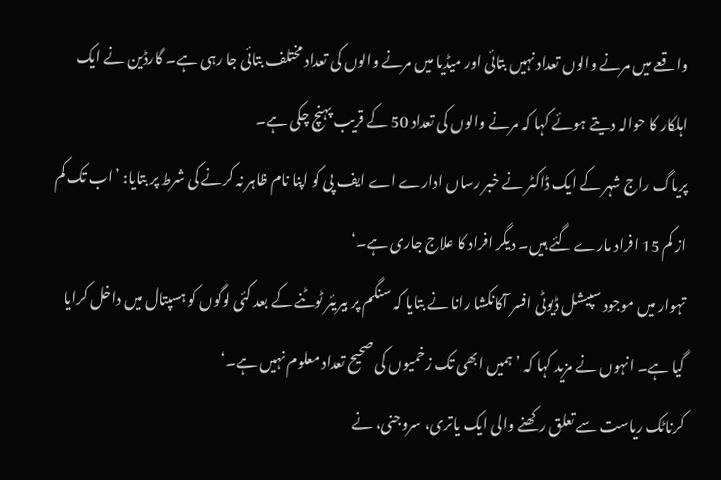واقعے میں مرنے والوں تعداد نہیں بتائی اور میڈیا میں مرنے والوں کی تعداد مختلف بتائی جا رہی ہے۔ گارڈین نے ایک اہلکار کا حوالہ دیتے ہوئے کہا کہ مرنے والوں کی تعداد 50 کے قریب پہنچ چکی ہے۔
پریاگ راج شہر کے ایک ڈاکٹر نے خبر رساں ادارے اے ایف پی کو اپنا نام ظاہر نہ کرنے کی شرط پر بتایا: ’اب تک کم از کم 15 افراد مارے گئے ہیں۔ دیگر افراد کا علاج جاری ہے۔‘
تہوار میں موجود سپیشل ڈیوٹی افسر آکانکشا رانا نے بتایا کہ سنگم پر بیریئر ٹوٹنے کے بعد کئی لوگوں کو ہسپتال میں داخل کرایا گیا ہے۔ انہوں نے مزید کہا کہ ’ہمیں ابھی تک زخمیوں کی صحیح تعداد معلوم نہیں ہے۔‘
کرناٹک ریاست سے تعلق رکھنے والی ایک یاتری، سروجنی، نے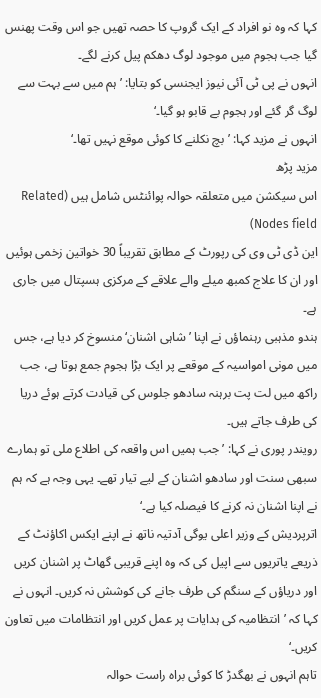کہا کہ وہ نو افراد کے ایک گروپ کا حصہ تھیں جو اس وقت پھنس گیا جب ہجوم میں موجود لوگ دھکم پیل کرنے لگے۔
انہوں نے پی ٹی آئی نیوز ایجنسی کو بتایا: ’ہم میں سے بہت سے لوگ گر گئے اور ہجوم بے قابو ہو گیا۔‘
انہوں نے مزید کہا: ’بچ نکلنے کا کوئی موقع نہیں تھا۔‘
مزید پڑھ
اس سیکشن میں متعلقہ حوالہ پوائنٹس شامل ہیں (Related Nodes field)
این ڈی ٹی وی کی رپورٹ کے مطابق تقریباً 30 خواتین زخمی ہوئیں اور ان کا علاج کمبھ میلے والے علاقے کے مرکزی ہسپتال میں جاری ہے۔
ہندو مذہبی رہنماؤں نے اپنا ’شاہی اشنان‘ منسوخ کر دیا ہے، جس میں مونی امواسیہ کے موقعے پر ایک بڑا ہجوم جمع ہوتا ہے، جب راکھ میں لت پت برہنہ سادھو جلوس کی قیادت کرتے ہوئے دریا کی طرف جاتے ہیں۔
رویندر پوری نے کہا: ’جب ہمیں اس واقعہ کی اطلاع ملی تو ہمارے سبھی سنت اور سادھو اشنان کے لیے تیار تھے۔ یہی وجہ ہے کہ ہم نے اپنا اشنان نہ کرنے کا فیصلہ کیا ہے۔‘
اترپردیش کے وزیر اعلی یوگی آدتیہ ناتھ نے اپنے ایکس اکاؤنٹ کے ذریعے یاتریوں سے اپیل کی کہ وہ اپنے قریبی گھاٹ پر اشنان کریں اور دریاؤں کے سنگم کی طرف جانے کی کوشش نہ کریں۔ انہوں نے کہا کہ ’انتظامیہ کی ہدایات پر عمل کریں اور انتظامات میں تعاون کریں۔‘
تاہم انہوں نے بھگدڑ کا کوئی براہ راست حوالہ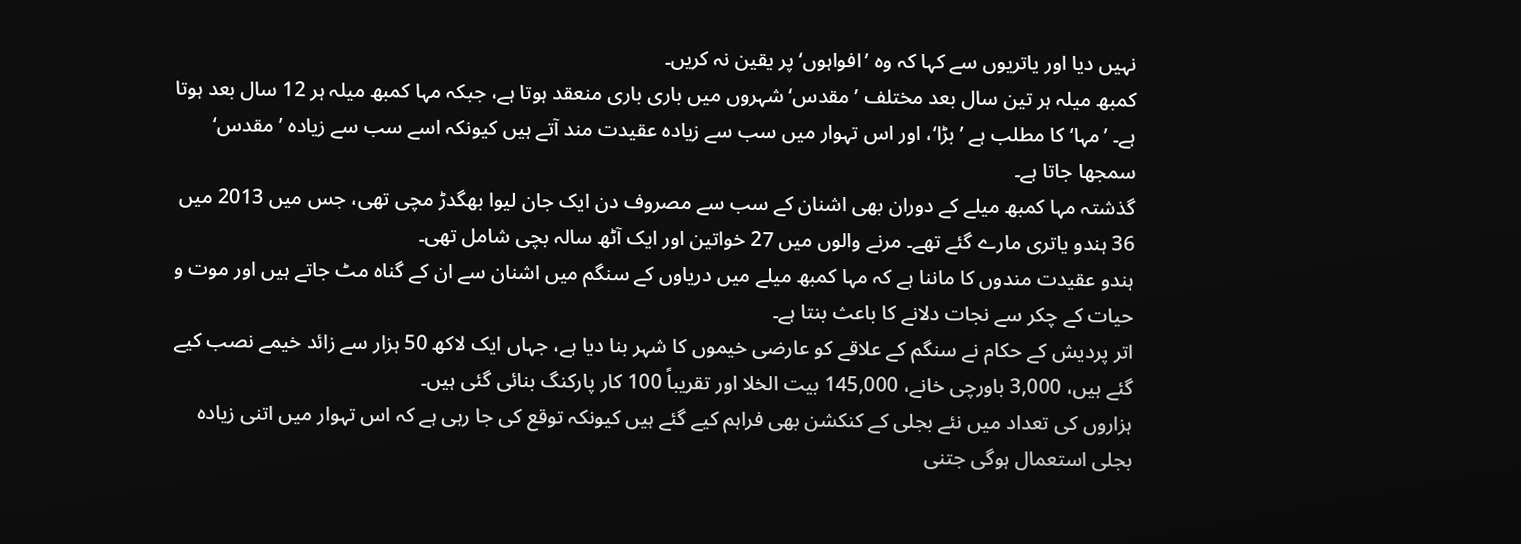نہیں دیا اور یاتریوں سے کہا کہ وہ ’افواہوں‘ پر یقین نہ کریں۔
کمبھ میلہ ہر تین سال بعد مختلف ’مقدس‘ شہروں میں باری باری منعقد ہوتا ہے، جبکہ مہا کمبھ میلہ ہر 12 سال بعد ہوتا ہے۔ ’مہا‘ کا مطلب ہے ’بڑا‘، اور اس تہوار میں سب سے زیادہ عقیدت مند آتے ہیں کیونکہ اسے سب سے زیادہ ’مقدس‘ سمجھا جاتا ہے۔
گذشتہ مہا کمبھ میلے کے دوران بھی اشنان کے سب سے مصروف دن ایک جان لیوا بھگدڑ مچی تھی، جس میں 2013 میں 36 ہندو یاتری مارے گئے تھے۔ مرنے والوں میں 27 خواتین اور ایک آٹھ سالہ بچی شامل تھی۔
ہندو عقیدت مندوں کا ماننا ہے کہ مہا کمبھ میلے میں دریاوں کے سنگم میں اشنان سے ان کے گناہ مٹ جاتے ہیں اور موت و حیات کے چکر سے نجات دلانے کا باعث بنتا ہے۔
اتر پردیش کے حکام نے سنگم کے علاقے کو عارضی خیموں کا شہر بنا دیا ہے، جہاں ایک لاکھ 50 ہزار سے زائد خیمے نصب کیے گئے ہیں، 3,000 باورچی خانے، 145,000 بیت الخلا اور تقریباً 100 کار پارکنگ بنائی گئی ہیں۔
ہزاروں کی تعداد میں نئے بجلی کے کنکشن بھی فراہم کیے گئے ہیں کیونکہ توقع کی جا رہی ہے کہ اس تہوار میں اتنی زیادہ بجلی استعمال ہوگی جتنی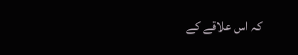کہ اس علاقے کے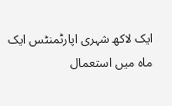ایک لاکھ شہری اپارٹمنٹس ایک ماہ میں استعمال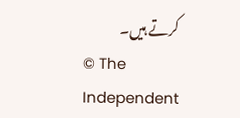کرتے ہیں۔
© The Independent